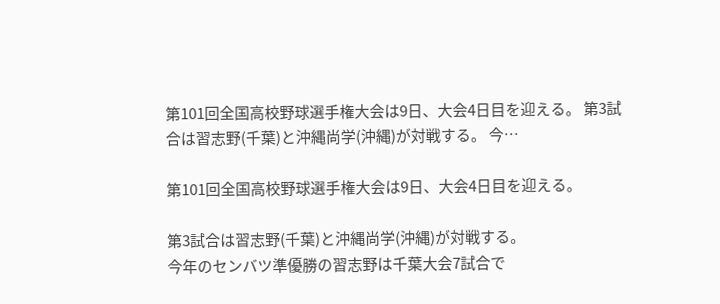第101回全国高校野球選手権大会は9日、大会4日目を迎える。 第3試合は習志野(千葉)と沖縄尚学(沖縄)が対戦する。 今…

第101回全国高校野球選手権大会は9日、大会4日目を迎える。

第3試合は習志野(千葉)と沖縄尚学(沖縄)が対戦する。
今年のセンバツ準優勝の習志野は千葉大会7試合で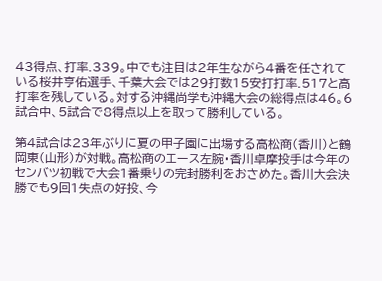43得点、打率.339。中でも注目は2年生ながら4番を任されている桜井亨佑選手、千葉大会では29打数15安打打率.517と高打率を残している。対する沖縄尚学も沖縄大会の総得点は46。6試合中、5試合で8得点以上を取って勝利している。

第4試合は23年ぶりに夏の甲子園に出場する高松商(香川)と鶴岡東(山形)が対戦。高松商のエース左腕・香川卓摩投手は今年のセンバツ初戦で大会1番乗りの完封勝利をおさめた。香川大会決勝でも9回1失点の好投、今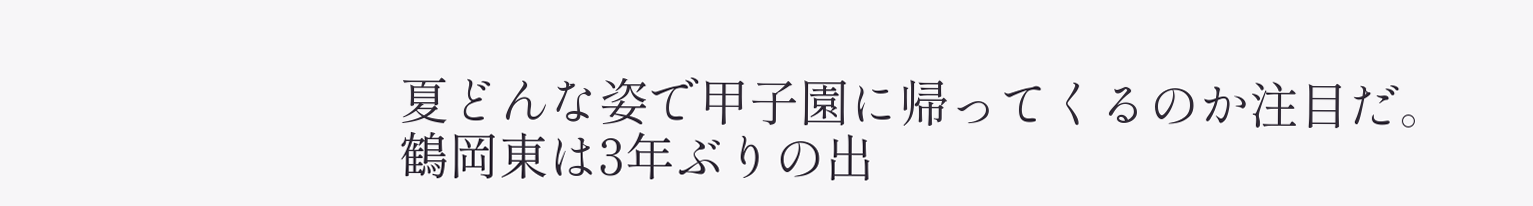夏どんな姿で甲子園に帰ってくるのか注目だ。
鶴岡東は3年ぶりの出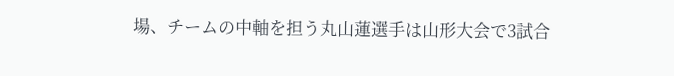場、チームの中軸を担う丸山蓮選手は山形大会で3試合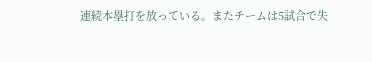連続本塁打を放っている。またチームは5試合で失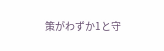策がわずか1と守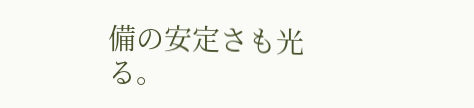備の安定さも光る。